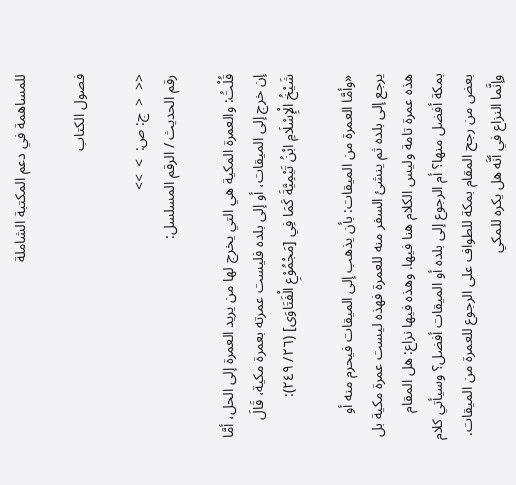للمساهمة في دعم المكتبة الشاملة

فصول الكتاب

<<  <  ج: ص:  >  >>
رقم الحديث / الرقم المسلسل:

قُلْتُ: والعمرة المكية هي التي يخرج لها من يريد العمرة إلى الحل، أمَّا إن خرج إلى الميقات، أو إلى بلده فليست عمرته بعمرة مكية، قَالَ شَيْخُ الْإِسْلَامِ ابْنُ تَيْمِيَّةَ كَمَا فِي [مَجْمُوْعِ الْفَتَاوَى] (٢٦/ ٢٤٩):

«وأمَّا العمرة من الميقات: بأن يذهب إلى الميقات فيحرم منه أو يرجع إلى بلده ثم ينشئ السفر منه للعمرة فهذه ليست عمرة مكية بل هذه عمرة تامة وليس الكلام هنا فيها. وهذه فيها نزاع: هل المقام بمكة أفضل منها؟ أم الرجوع إلى بلده أو الميقات أفضل؟ وسيأتي كلام بعض من رجح المقام بمكة للطواف على الرجوع للعمرة من الميقات. وإنَّما النزاع في أنَّه هل يكره للمكي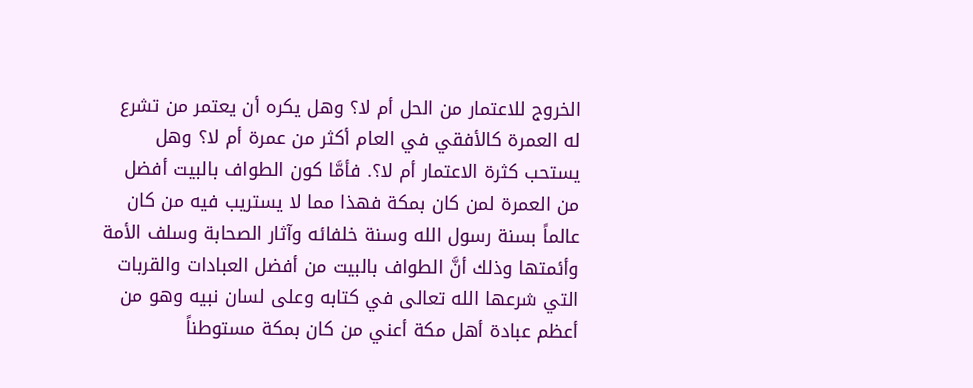الخروج للاعتمار من الحل أم لا؟ وهل يكره أن يعتمر من تشرع له العمرة كالأفقي في العام أكثر من عمرة أم لا؟ وهل يستحب كثرة الاعتمار أم لا؟. فأمَّا كون الطواف بالبيت أفضل من العمرة لمن كان بمكة فهذا مما لا يستريب فيه من كان عالماً بسنة رسول الله وسنة خلفائه وآثار الصحابة وسلف الأمة وأئمتها وذلك أنَّ الطواف بالبيت من أفضل العبادات والقربات التي شرعها الله تعالى في كتابه وعلى لسان نبيه وهو من أعظم عبادة أهل مكة أعني من كان بمكة مستوطناً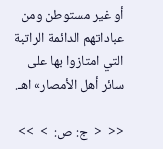أو غير مستوطن ومن عباداتهم الدائمة الراتبة التي امتازوا بها على سائر أهل الأمصار» اهـ.

<<  <  ج: ص:  >  >>